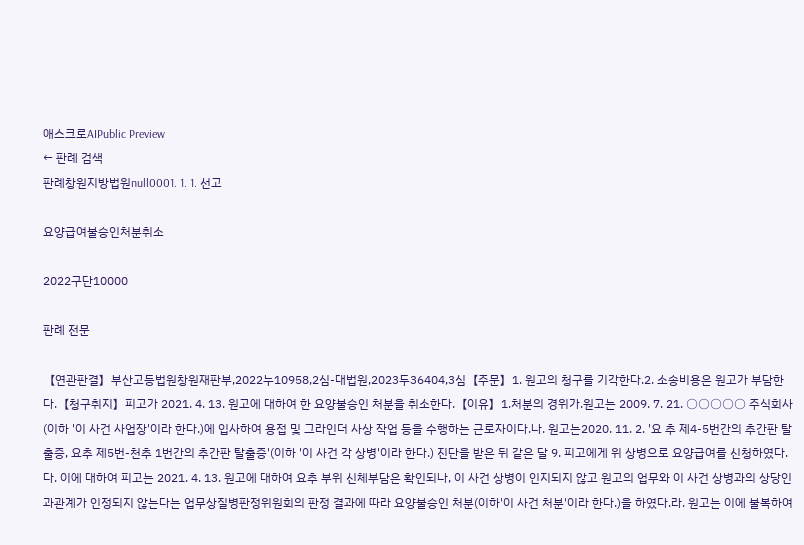애스크로AIPublic Preview
← 판례 검색
판례창원지방법원null0001. 1. 1. 선고

요양급여불승인처분취소

2022구단10000

판례 전문

【연관판결】부산고등법원창원재판부,2022누10958,2심-대법원,2023두36404,3심【주문】1. 원고의 청구를 기각한다.2. 소송비용은 원고가 부담한다.【청구취지】피고가 2021. 4. 13. 원고에 대하여 한 요양불승인 처분을 취소한다.【이유】1.처분의 경위가.원고는 2009. 7. 21. ○○○○○ 주식회사(이하 '이 사건 사업장'이라 한다.)에 입사하여 용접 및 그라인더 사상 작업 등을 수행하는 근로자이다.나. 원고는2020. 11. 2. '요 추 제4-5번간의 추간판 탈출증, 요추 제5번-천추 1번간의 추간판 탈출증'(이하 '이 사건 각 상병'이라 한다.) 진단을 받은 뒤 같은 달 9. 피고에게 위 상병으로 요양급여를 신청하였다.다. 이에 대하여 피고는 2021. 4. 13. 원고에 대하여 요추 부위 신체부담은 확인되나, 이 사건 상병이 인지되지 않고 원고의 업무와 이 사건 상병과의 상당인과관계가 인정되지 않는다는 업무상질병판정위원회의 판정 결과에 따라 요양불승인 처분(이하'이 사건 처분'이라 한다.)을 하였다.라. 원고는 이에 불복하여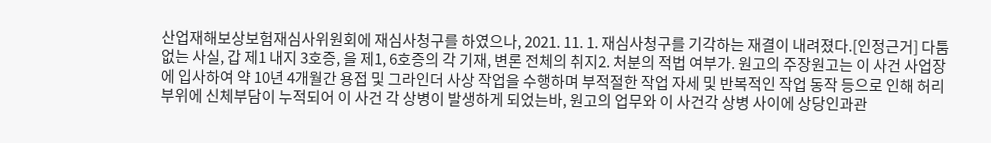산업재해보상보험재심사위원회에 재심사청구를 하였으나, 2021. 11. 1. 재심사청구를 기각하는 재결이 내려졌다.[인정근거] 다툼 없는 사실, 갑 제1 내지 3호증, 을 제1, 6호증의 각 기재, 변론 전체의 취지2. 처분의 적법 여부가. 원고의 주장원고는 이 사건 사업장에 입사하여 약 10년 4개월간 용접 및 그라인더 사상 작업을 수행하며 부적절한 작업 자세 및 반복적인 작업 동작 등으로 인해 허리 부위에 신체부담이 누적되어 이 사건 각 상병이 발생하게 되었는바, 원고의 업무와 이 사건각 상병 사이에 상당인과관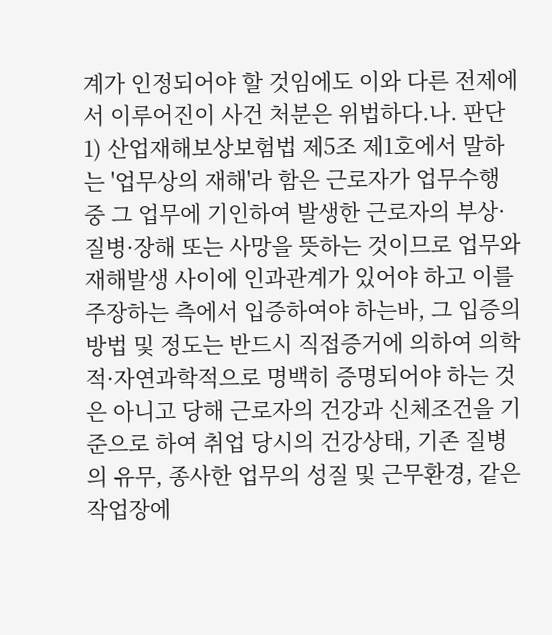계가 인정되어야 할 것임에도 이와 다른 전제에서 이루어진이 사건 처분은 위법하다.나. 판단1) 산업재해보상보험법 제5조 제1호에서 말하는 '업무상의 재해'라 함은 근로자가 업무수행 중 그 업무에 기인하여 발생한 근로자의 부상·질병·장해 또는 사망을 뜻하는 것이므로 업무와 재해발생 사이에 인과관계가 있어야 하고 이를 주장하는 측에서 입증하여야 하는바, 그 입증의 방법 및 정도는 반드시 직접증거에 의하여 의학적·자연과학적으로 명백히 증명되어야 하는 것은 아니고 당해 근로자의 건강과 신체조건을 기준으로 하여 취업 당시의 건강상태, 기존 질병의 유무, 종사한 업무의 성질 및 근무환경, 같은 작업장에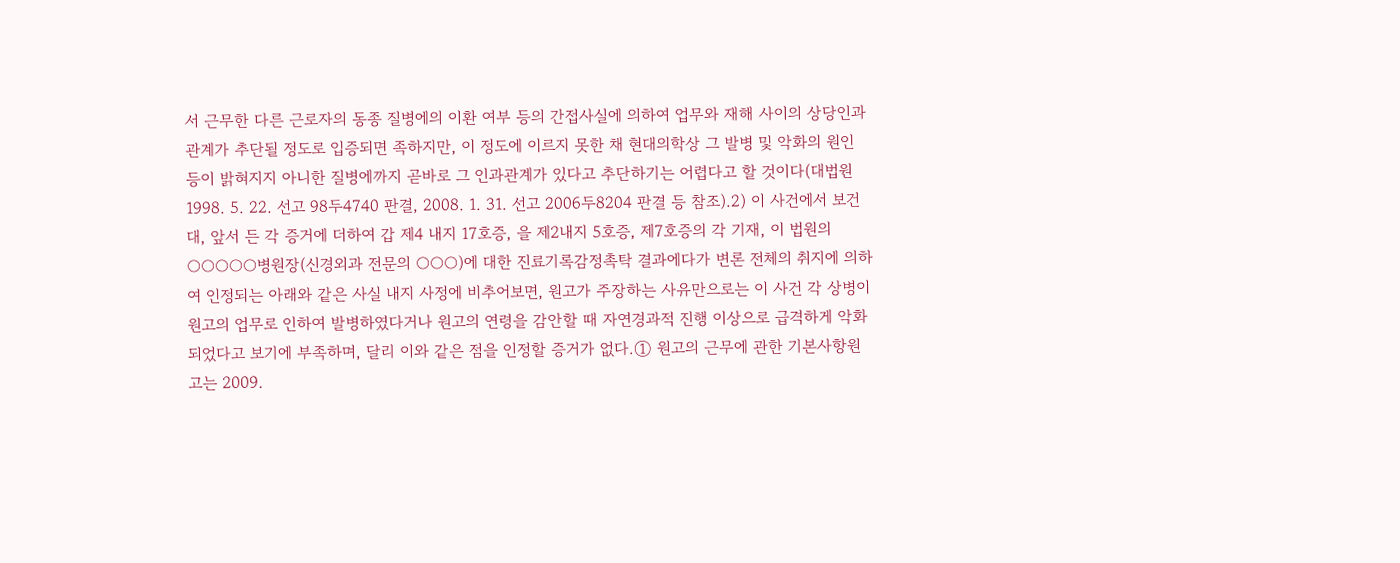서 근무한 다른 근로자의 동종 질병에의 이환 여부 등의 간접사실에 의하여 업무와 재해 사이의 상당인과관계가 추단될 정도로 입증되면 족하지만, 이 정도에 이르지 못한 채 현대의학상 그 발병 및 악화의 원인 등이 밝혀지지 아니한 질병에까지 곧바로 그 인과관계가 있다고 추단하기는 어렵다고 할 것이다(대법원 1998. 5. 22. 선고 98두4740 판결, 2008. 1. 31. 선고 2006두8204 판결 등 참조).2) 이 사건에서 보건대, 앞서 든 각 증거에 더하여 갑 제4 내지 17호증, 을 제2내지 5호증, 제7호증의 각 기재, 이 법원의 ○○○○○병원장(신경외과 전문의 ○○○)에 대한 진료기록감정촉탁 결과에다가 변론 전체의 취지에 의하여 인정되는 아래와 같은 사실 내지 사정에 비추어보면, 원고가 주장하는 사유만으로는 이 사건 각 상병이 원고의 업무로 인하여 발병하였다거나 원고의 연령을 감안할 때 자연경과적 진행 이상으로 급격하게 악화되었다고 보기에 부족하며, 달리 이와 같은 점을 인정할 증거가 없다.① 원고의 근무에 관한 기본사항원고는 2009.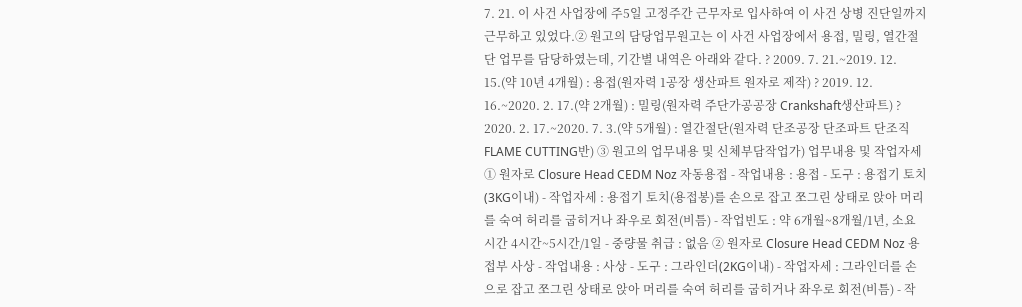7. 21. 이 사건 사업장에 주5일 고정주간 근무자로 입사하여 이 사건 상병 진단일까지 근무하고 있었다.② 원고의 담당업무원고는 이 사건 사업장에서 용접, 밀링, 열간절단 업무를 담당하였는데, 기간별 내역은 아래와 같다. ? 2009. 7. 21.~2019. 12. 15.(약 10년 4개월) : 용접(원자력 1공장 생산파트 원자로 제작) ? 2019. 12. 16.~2020. 2. 17.(약 2개월) : 밀링(원자력 주단가공공장 Crankshaft생산파트) ? 2020. 2. 17.~2020. 7. 3.(약 5개월) : 열간절단(원자력 단조공장 단조파트 단조직 FLAME CUTTING반) ③ 원고의 업무내용 및 신체부담작업가) 업무내용 및 작업자세 ① 원자로 Closure Head CEDM Noz 자동용접 - 작업내용 : 용접 - 도구 : 용접기 토치(3KG이내) - 작업자세 : 용접기 토치(용접봉)를 손으로 잡고 쪼그린 상태로 앉아 머리를 숙여 허리를 굽히거나 좌우로 회전(비틈) - 작업빈도 : 약 6개월~8개월/1년, 소요시간 4시간~5시간/1일 - 중량물 취급 : 없음 ② 원자로 Closure Head CEDM Noz 용접부 사상 - 작업내용 : 사상 - 도구 : 그라인더(2KG이내) - 작업자세 : 그라인더를 손으로 잡고 쪼그린 상태로 앉아 머리를 숙여 허리를 굽히거나 좌우로 회전(비틈) - 작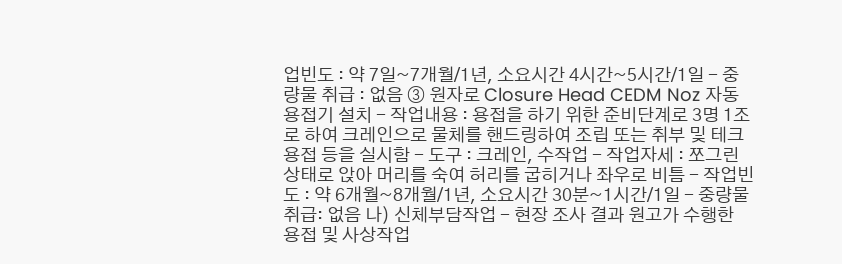업빈도 : 약 7일~7개월/1년, 소요시간 4시간~5시간/1일 - 중량물 취급 : 없음 ③ 원자로 Closure Head CEDM Noz 자동 용접기 설치 - 작업내용 : 용접을 하기 위한 준비단계로 3명 1조로 하여 크레인으로 물체를 핸드링하여 조립 또는 취부 및 테크 용접 등을 실시함 - 도구 : 크레인, 수작업 - 작업자세 : 쪼그린 상태로 앉아 머리를 숙여 허리를 굽히거나 좌우로 비틈 - 작업빈도 : 약 6개월~8개월/1년, 소요시간 30분~1시간/1일 - 중량물 취급: 없음 나) 신체부담작업 - 현장 조사 결과 원고가 수행한 용접 및 사상작업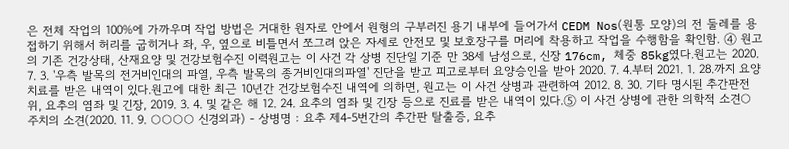은 전체 작업의 100%에 가까우며 작업 방법은 거대한 원자로 안에서 원형의 구부러진 용기 내부에 들어가서 CEDM Nos(원통 모양)의 전 둘레를 용접하기 위해서 허리를 굽히거나 좌, 우, 옆으로 비틀면서 쪼그려 앉은 자세로 안전모 및 보호장구를 머리에 착용하고 작업을 수행함을 확인함. ④ 원고의 기존 건강상태, 산재요양 및 건강보험수진 이력원고는 이 사건 각 상병 진단일 기준 만 38세 남성으로, 신장 176cm, 체중 85kg였다.원고는 2020. 7. 3. '우측 발목의 전거비인대의 파열, 우측 발목의 종거비인대의파열' 진단을 받고 피고로부터 요양승인을 받아 2020. 7. 4.부터 2021. 1. 28.까지 요양치료를 받은 내역이 있다.원고에 대한 최근 10년간 건강보험수진 내역에 의하면, 원고는 이 사건 상병과 관련하여 2012. 8. 30. 기타 명시된 추간판전위, 요추의 염좌 및 긴장, 2019. 3. 4. 및 같은 해 12. 24. 요추의 염좌 및 긴장 등으로 진료를 받은 내역이 있다.⑤ 이 사건 상병에 관한 의학적 소견○ 주치의 소견(2020. 11. 9. ○○○○ 신경외과) - 상병명 : 요추 제4-5번간의 추간판 탈출증, 요추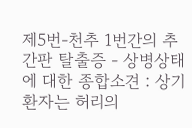제5번-천추 1번간의 추간판 탈출증 - 상병상태에 대한 종합소견 : 상기환자는 허리의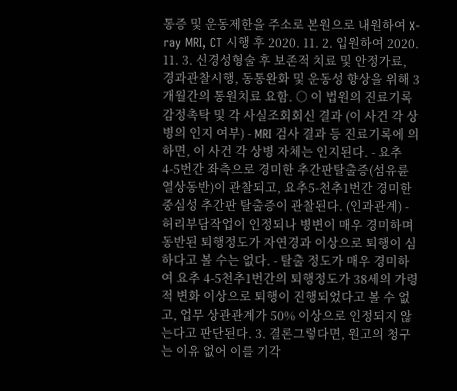통증 및 운동제한을 주소로 본원으로 내원하여 X-ray MRI, CT 시행 후 2020. 11. 2. 입원하여 2020. 11. 3. 신경성형술 후 보존적 치료 및 안정가료, 경과관찰시행, 동통완화 및 운동성 향상을 위해 3개월간의 통원치료 요함. ○ 이 법원의 진료기록감정촉탁 및 각 사실조회회신 결과 (이 사건 각 상병의 인지 여부) - MRI 검사 결과 등 진료기록에 의하면, 이 사건 각 상병 자체는 인지된다. - 요추 4-5번간 좌측으로 경미한 추간판탈출증(섬유륜 열상동반)이 관찰되고, 요추5-천추1번간 경미한 중심성 추간판 탈출증이 관찰된다. (인과관계) - 허리부담작업이 인정되나 병변이 매우 경미하며 동반된 퇴행정도가 자연경과 이상으로 퇴행이 심하다고 볼 수는 없다. - 탈출 정도가 매우 경미하여 요추 4-5천추1번간의 퇴행정도가 38세의 가령적 변화 이상으로 퇴행이 진행되었다고 볼 수 없고, 업무 상관관계가 50% 이상으로 인정되지 않는다고 판단된다. 3. 결론그렇다면, 원고의 청구는 이유 없어 이를 기각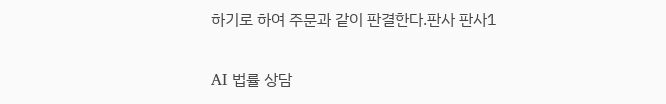하기로 하여 주문과 같이 판결한다.판사 판사1

AI 법률 상담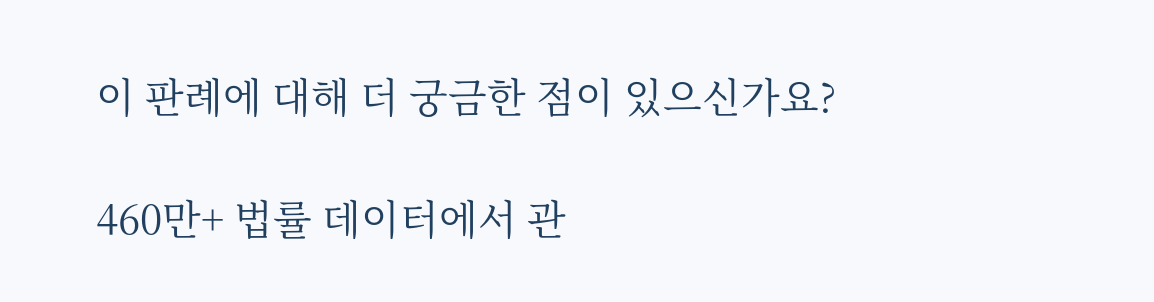이 판례에 대해 더 궁금한 점이 있으신가요?

460만+ 법률 데이터에서 관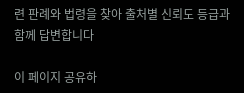련 판례와 법령을 찾아 출처별 신뢰도 등급과 함께 답변합니다

이 페이지 공유하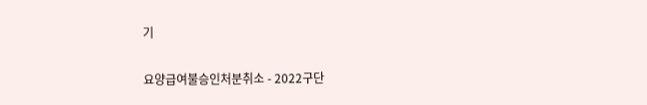기

요양급여불승인처분취소 - 2022구단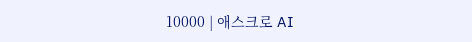10000 | 애스크로 AI